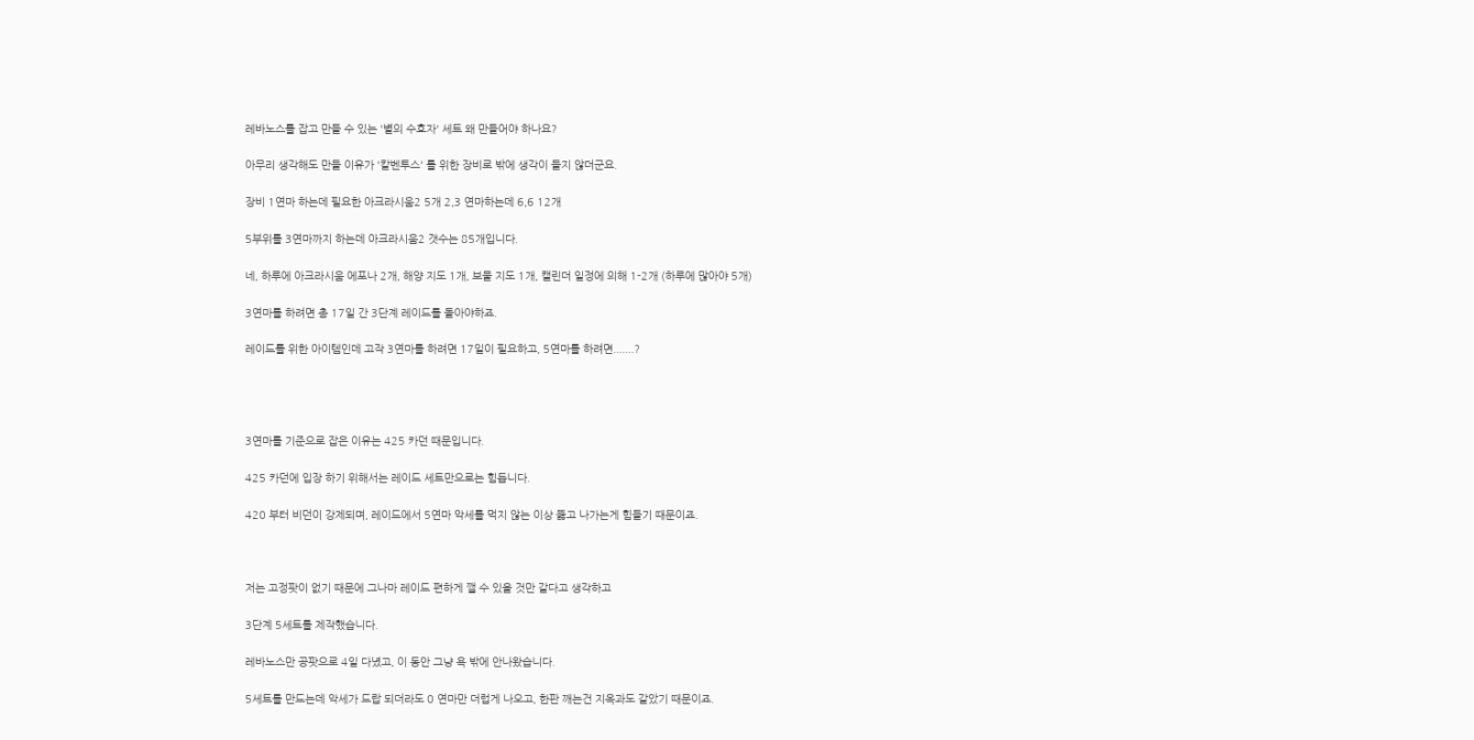레바노스를 잡고 만들 수 있는 '별의 수호자' 세트 왜 만들어야 하나요?

아무리 생각해도 만들 이유가 '칼벤투스' 를 위한 장비로 밖에 생각이 들지 않더군요.

장비 1연마 하는데 필요한 아크라시움2 5개 2,3 연마하는데 6,6 12개

5부위를 3연마까지 하는데 아크라시움2 갯수는 85개입니다.

네, 하루에 아크라시움 에포나 2개, 해양 지도 1개, 보물 지도 1개, 캘린더 일정에 의해 1-2개 (하루에 많아야 5개)

3연마를 하려면 총 17일 간 3단계 레이드를 돌아야하죠.

레이드를 위한 아이템인데 고작 3연마를 하려면 17일이 필요하고, 5연마를 하려면.......?




3연마를 기준으로 잡은 이유는 425 카던 때문입니다.

425 카던에 입장 하기 위해서는 레이드 세트만으로는 힘듭니다.

420 부터 비던이 강제되며, 레이드에서 5연마 악세를 먹지 않는 이상 뚫고 나가는게 힘들기 때문이죠.



저는 고정팟이 없기 때문에 그나마 레이드 편하게 깰 수 있을 것만 같다고 생각하고

3단계 5세트를 제작했습니다.

레바노스만 공팟으로 4일 다녔고, 이 동안 그냥 욕 밖에 안나왔습니다.

5세트를 만드는데 악세가 드랍 되더라도 0 연마만 더럽게 나오고, 한판 깨는건 지옥과도 같았기 때문이죠.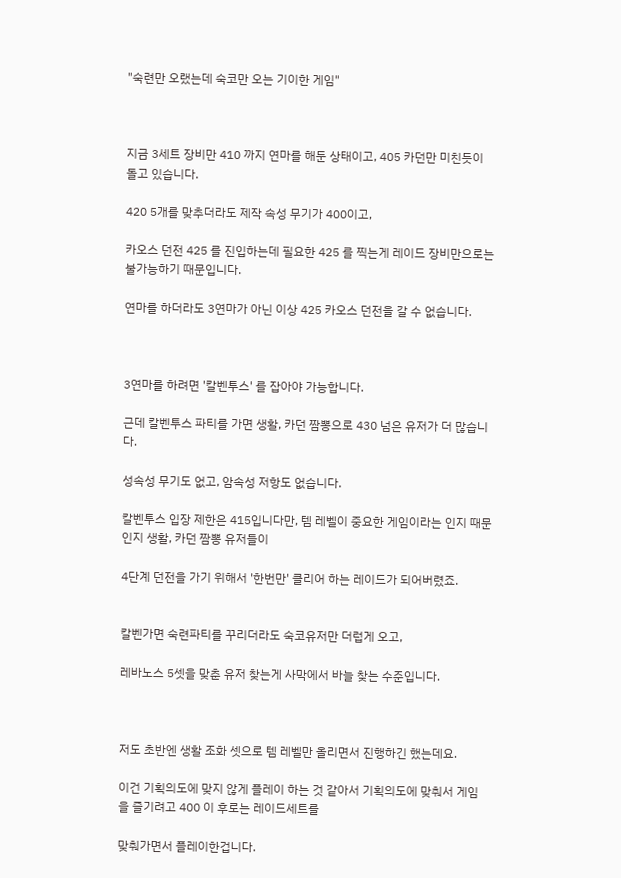"숙련만 오랬는데 숙코만 오는 기이한 게임"



지금 3세트 장비만 410 까지 연마를 해둔 상태이고, 405 카던만 미친듯이 돌고 있습니다.

420 5개를 맞추더라도 제작 속성 무기가 400이고,

카오스 던전 425 를 진입하는데 필요한 425 를 찍는게 레이드 장비만으로는 불가능하기 때문입니다.

연마를 하더라도 3연마가 아닌 이상 425 카오스 던전을 갈 수 없습니다.



3연마를 하려면 '칼벤투스' 를 잡아야 가능합니다.

근데 칼벤투스 파티를 가면 생활, 카던 짬뽕으로 430 넘은 유저가 더 많습니다.

성속성 무기도 없고, 암속성 저항도 없습니다.

칼벤투스 입장 제한은 415입니다만, 템 레벨이 중요한 게임이라는 인지 때문인지 생활, 카던 짬뽕 유저들이

4단계 던전을 가기 위해서 '한번만' 클리어 하는 레이드가 되어버렸죠.


칼벤가면 숙련파티를 꾸리더라도 숙코유저만 더럽게 오고,

레바노스 5셋을 맞춘 유저 찾는게 사막에서 바늘 찾는 수준입니다.



저도 초반엔 생활 조화 셋으로 템 레벨만 올리면서 진행하긴 했는데요.

이건 기획의도에 맞지 않게 플레이 하는 것 같아서 기획의도에 맞춰서 게임을 즐기려고 400 이 후로는 레이드세트를

맞춰가면서 플레이한겁니다.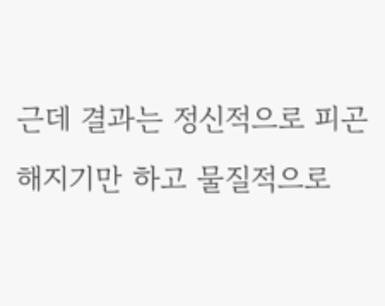근데 결과는 정신적으로 피곤해지기만 하고 물질적으로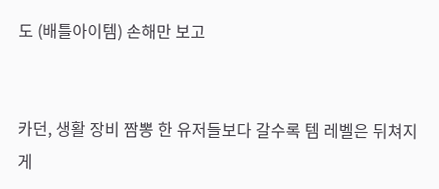도 (배틀아이템) 손해만 보고


카던, 생활 장비 짬뽕 한 유저들보다 갈수록 템 레벨은 뒤쳐지게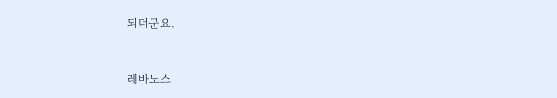되더군요.



레바노스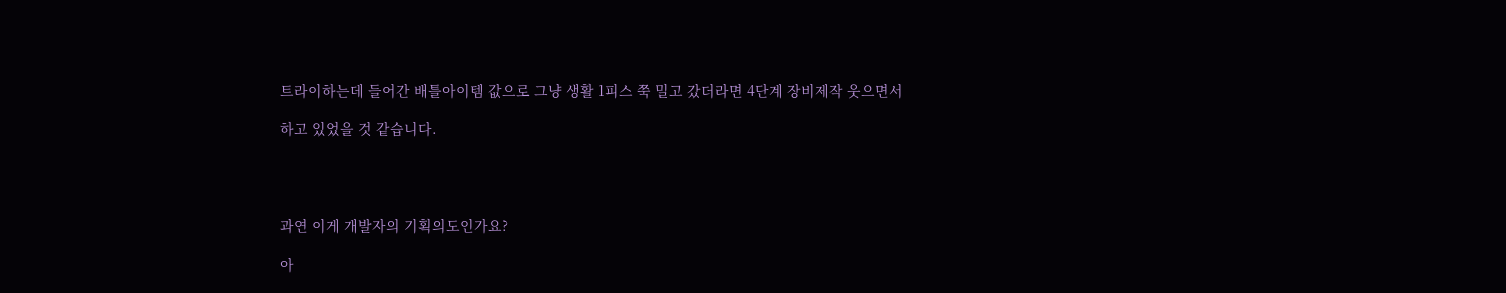트라이하는데 들어간 배틀아이템 값으로 그냥 생활 1피스 쭉 밀고 갔더라면 4단계 장비제작 웃으면서

하고 있었을 것 같습니다.




과연 이게 개발자의 기획의도인가요?

아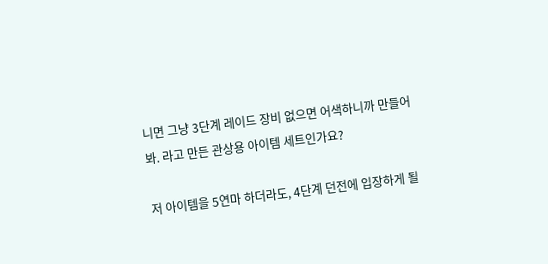니면 그냥 3단계 레이드 장비 없으면 어색하니까 만들어봐. 라고 만든 관상용 아이템 세트인가요?

저 아이템을 5연마 하더라도, 4단계 던전에 입장하게 될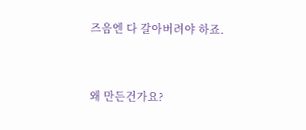즈음엔 다 갈아버려야 하죠.


왜 만든건가요?